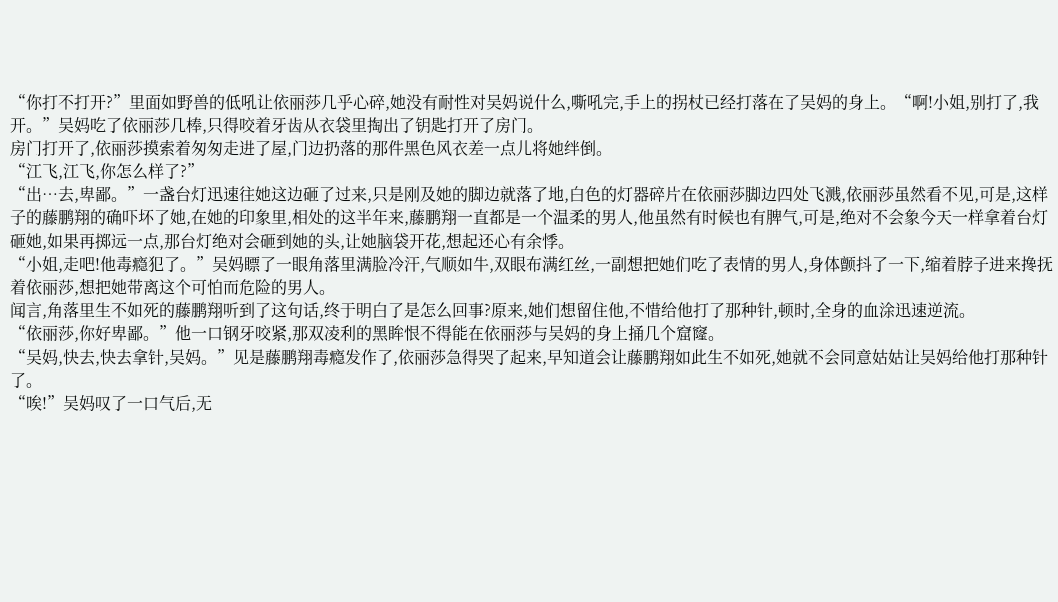“你打不打开?”里面如野兽的低吼让依丽莎几乎心碎,她没有耐性对吴妈说什么,嘶吼完,手上的拐杖已经打落在了吴妈的身上。“啊!小姐,别打了,我开。”吴妈吃了依丽莎几棒,只得咬着牙齿从衣袋里掏出了钥匙打开了房门。
房门打开了,依丽莎摸索着匆匆走进了屋,门边扔落的那件黑色风衣差一点儿将她绊倒。
“江飞,江飞,你怎么样了?”
“出…去,卑鄙。”一盏台灯迅速往她这边砸了过来,只是刚及她的脚边就落了地,白色的灯器碎片在依丽莎脚边四处飞溅,依丽莎虽然看不见,可是,这样子的藤鹏翔的确吓坏了她,在她的印象里,相处的这半年来,藤鹏翔一直都是一个温柔的男人,他虽然有时候也有脾气,可是,绝对不会象今天一样拿着台灯砸她,如果再掷远一点,那台灯绝对会砸到她的头,让她脑袋开花,想起还心有余悸。
“小姐,走吧!他毒瘾犯了。”吴妈瞟了一眼角落里满脸冷汗,气顺如牛,双眼布满红丝,一副想把她们吃了表情的男人,身体颤抖了一下,缩着脖子进来搀抚着依丽莎,想把她带离这个可怕而危险的男人。
闻言,角落里生不如死的藤鹏翔听到了这句话,终于明白了是怎么回事?原来,她们想留住他,不惜给他打了那种针,顿时,全身的血涂迅速逆流。
“依丽莎,你好卑鄙。”他一口钢牙咬紧,那双凌利的黑眸恨不得能在依丽莎与吴妈的身上捅几个窟窿。
“吴妈,快去,快去拿针,吴妈。”见是藤鹏翔毒瘾发作了,依丽莎急得哭了起来,早知道会让藤鹏翔如此生不如死,她就不会同意姑姑让吴妈给他打那种针了。
“唉!”吴妈叹了一口气后,无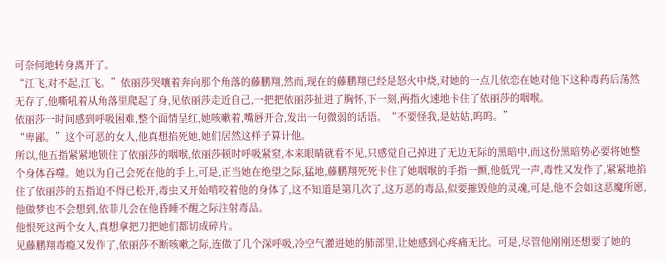可奈何地转身离开了。
“江飞,对不起,江飞。”依丽莎哭嚷着奔向那个角落的藤鹏翔,然而,现在的藤鹏翔已经是怒火中烧,对她的一点儿依恋在她对他下这种毒药后荡然无存了,他嘶吼着从角落里爬起了身,见依丽莎走近自己,一把把依丽莎扯进了胸怀,下一刻,两指火速地卡住了依丽莎的咽喉。
依丽莎一时间感到呼吸困难,整个面情呈红,她咳嗽着,嘴唇开合,发出一句微弱的话语。“不要怪我,是姑姑,呜呜。”
“卑鄙。”这个可恶的女人,他真想掐死她,她们居然这样子算计他。
所以,他五指紧紧地锁住了依丽莎的咽喉,依丽莎顿时呼吸紧窒,本来眼睛就看不见,只感觉自己掉进了无边无际的黑暗中,而这份黑暗势必要将她整个身体吞噬。她以为自己会死在他的手上,可是,正当她在绝望之际,猛地,藤鹏翔死死卡住了她咽喉的手指一颤,他低咒一声,毒性又发作了,紧紧地掐住了依丽莎的五指迫不得已松开,毒虫又开始啃咬着他的身体了,这不知道是第几次了,这万恶的毒品,似要摧毁他的灵魂,可是,他不会如这恶魔所愿,他做梦也不会想到,依菲儿会在他昏睡不醒之际注射毒品。
他恨死这两个女人,真想拿把刀把她们都切成碎片。
见藤鹏翔毒瘾又发作了,依丽莎不断咳嗽之际,连做了几个深呼吸,冷空气灌进她的肺部里,让她感到心疼痛无比。可是,尽管他刚刚还想要了她的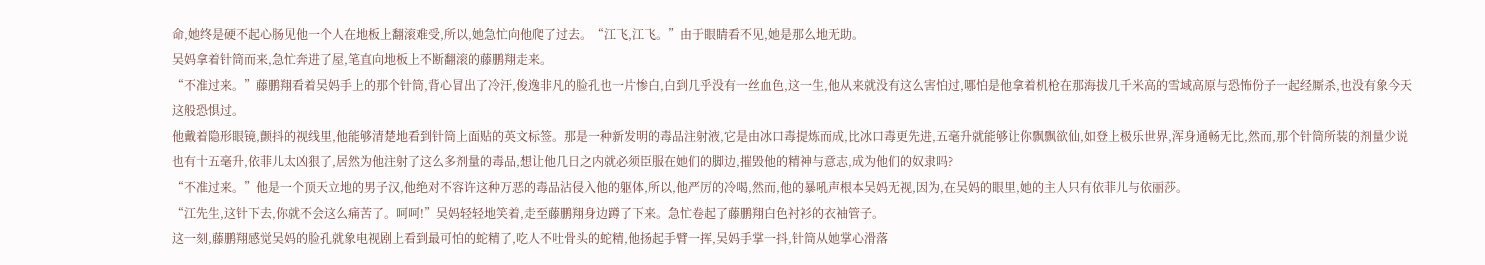命,她终是硬不起心肠见他一个人在地板上翻滚难受,所以,她急忙向他爬了过去。“江飞,江飞。”由于眼睛看不见,她是那么地无助。
吴妈拿着针筒而来,急忙奔进了屋,笔直向地板上不断翻滚的藤鹏翔走来。
“不准过来。”藤鹏翔看着吴妈手上的那个针筒,背心冒出了冷汗,俊逸非凡的脸孔也一片惨白,白到几乎没有一丝血色,这一生,他从来就没有这么害怕过,哪怕是他拿着机枪在那海拔几千米高的雪域高原与恐怖份子一起经厮杀,也没有象今天这般恐惧过。
他戴着隐形眼镜,颤抖的视线里,他能够清楚地看到针筒上面贴的英文标签。那是一种新发明的毒品注射液,它是由冰口毒提炼而成,比冰口毒更先进,五毫升就能够让你飘飘欲仙,如登上极乐世界,浑身通畅无比,然而,那个针筒所装的剂量少说也有十五毫升,依菲儿太凶狠了,居然为他注射了这么多剂量的毒品,想让他几日之内就必须臣服在她们的脚边,摧毁他的精神与意志,成为他们的奴隶吗?
“不准过来。”他是一个顶天立地的男子汉,他绝对不容许这种万恶的毒品沾侵入他的躯体,所以,他严厉的冷喝,然而,他的暴吼声根本吴妈无视,因为,在吴妈的眼里,她的主人只有依菲儿与依丽莎。
“江先生,这针下去,你就不会这么痛苦了。呵呵!”吴妈轻轻地笑着,走至藤鹏翔身边蹲了下来。急忙卷起了藤鹏翔白色衬衫的衣袖管子。
这一刻,藤鹏翔感觉吴妈的脸孔就象电视剧上看到最可怕的蛇精了,吃人不吐骨头的蛇精,他扬起手臂一挥,吴妈手掌一抖,针筒从她掌心滑落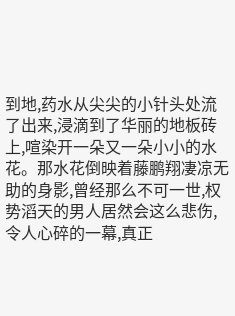到地,药水从尖尖的小针头处流了出来,浸滴到了华丽的地板砖上,喧染开一朵又一朵小小的水花。那水花倒映着藤鹏翔凄凉无助的身影,曾经那么不可一世,权势滔天的男人居然会这么悲伤,令人心碎的一幕,真正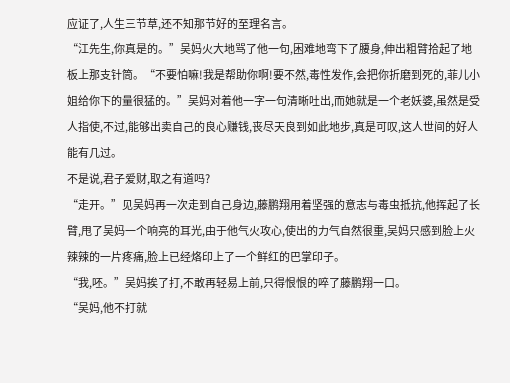应证了,人生三节草,还不知那节好的至理名言。
“江先生,你真是的。”吴妈火大地骂了他一句,困难地弯下了腰身,伸出粗臂拾起了地板上那支针筒。“不要怕嘛!我是帮助你啊!要不然,毒性发作,会把你折磨到死的,菲儿小姐给你下的量很猛的。”吴妈对着他一字一句清晰吐出,而她就是一个老妖婆,虽然是受人指使,不过,能够出卖自己的良心赚钱,丧尽天良到如此地步,真是可叹,这人世间的好人能有几过。
不是说,君子爱财,取之有道吗?
“走开。”见吴妈再一次走到自己身边,藤鹏翔用着坚强的意志与毒虫抵抗,他挥起了长臂,甩了吴妈一个响亮的耳光,由于他气火攻心,使出的力气自然很重,吴妈只感到脸上火辣辣的一片疼痛,脸上已经烙印上了一个鲜红的巴掌印子。
“我,呸。”吴妈挨了打,不敢再轻易上前,只得恨恨的啐了藤鹏翔一口。
“吴妈,他不打就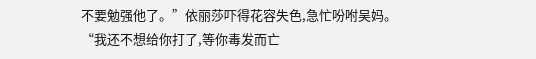不要勉强他了。”依丽莎吓得花容失色,急忙吩咐吴妈。
“我还不想给你打了,等你毒发而亡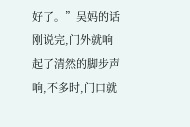好了。”吴妈的话刚说完,门外就响起了清然的脚步声响,不多时,门口就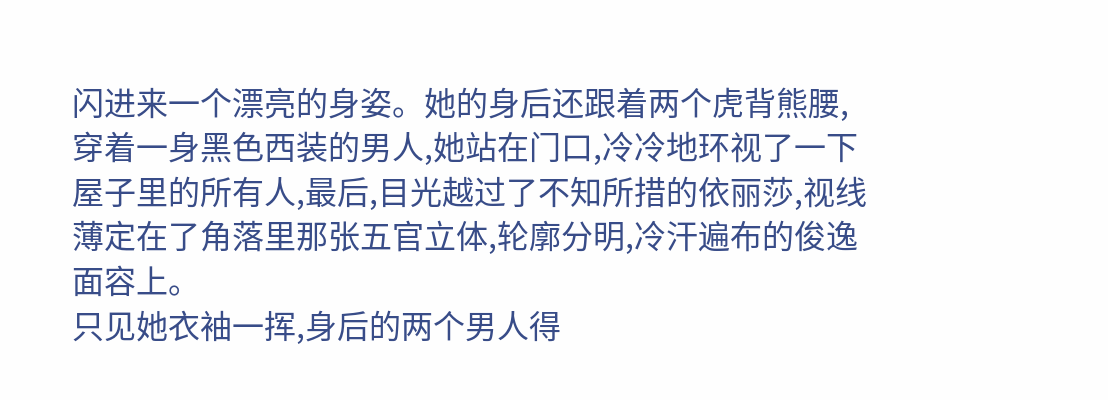闪进来一个漂亮的身姿。她的身后还跟着两个虎背熊腰,穿着一身黑色西装的男人,她站在门口,冷冷地环视了一下屋子里的所有人,最后,目光越过了不知所措的依丽莎,视线薄定在了角落里那张五官立体,轮廓分明,冷汗遍布的俊逸面容上。
只见她衣袖一挥,身后的两个男人得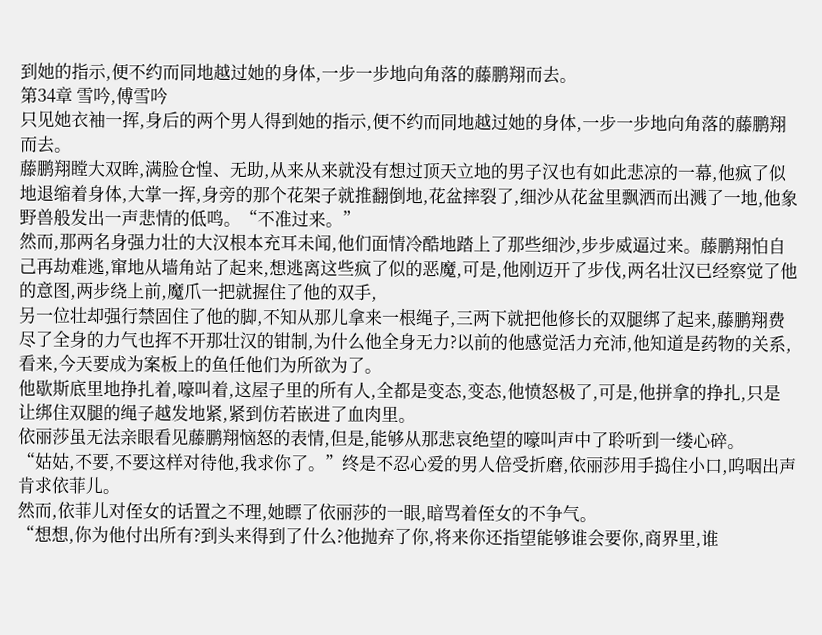到她的指示,便不约而同地越过她的身体,一步一步地向角落的藤鹏翔而去。
第34章 雪吟,傅雪吟
只见她衣袖一挥,身后的两个男人得到她的指示,便不约而同地越过她的身体,一步一步地向角落的藤鹏翔而去。
藤鹏翔瞠大双眸,满脸仓惶、无助,从来从来就没有想过顶天立地的男子汉也有如此悲凉的一幕,他疯了似地退缩着身体,大掌一挥,身旁的那个花架子就推翻倒地,花盆摔裂了,细沙从花盆里飘洒而出溅了一地,他象野兽般发出一声悲情的低鸣。“不准过来。”
然而,那两名身强力壮的大汉根本充耳未闻,他们面情冷酷地踏上了那些细沙,步步威逼过来。藤鹏翔怕自己再劫难逃,窜地从墙角站了起来,想逃离这些疯了似的恶魔,可是,他刚迈开了步伐,两名壮汉已经察觉了他的意图,两步绕上前,魔爪一把就握住了他的双手,
另一位壮却强行禁固住了他的脚,不知从那儿拿来一根绳子,三两下就把他修长的双腿绑了起来,藤鹏翔费尽了全身的力气也挥不开那壮汉的钳制,为什么他全身无力?以前的他感觉活力充沛,他知道是药物的关系,看来,今天要成为案板上的鱼任他们为所欲为了。
他歇斯底里地挣扎着,嚎叫着,这屋子里的所有人,全都是变态,变态,他愤怒极了,可是,他拼拿的挣扎,只是让绑住双腿的绳子越发地紧,紧到仿若嵌进了血肉里。
依丽莎虽无法亲眼看见藤鹏翔恼怒的表情,但是,能够从那悲哀绝望的嚎叫声中了聆听到一缕心碎。
“姑姑,不要,不要这样对待他,我求你了。”终是不忍心爱的男人倍受折磨,依丽莎用手捣住小口,呜咽出声肯求依菲儿。
然而,依菲儿对侄女的话置之不理,她瞟了依丽莎的一眼,暗骂着侄女的不争气。
“想想,你为他付出所有?到头来得到了什么?他抛弃了你,将来你还指望能够谁会要你,商界里,谁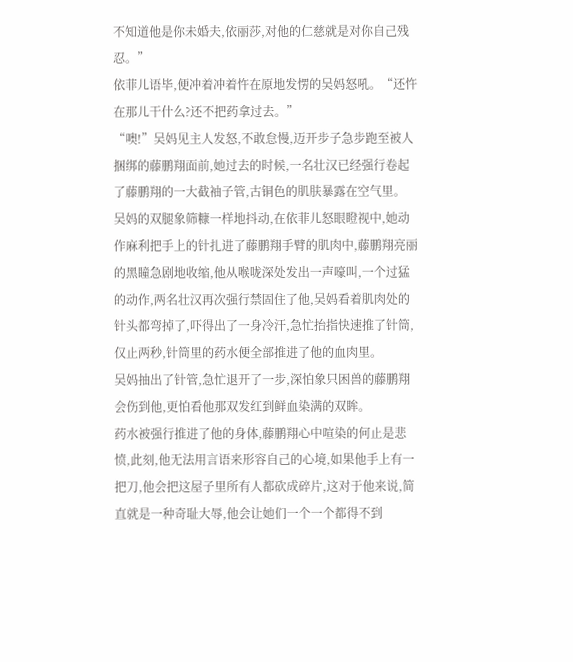不知道他是你未婚夫,依丽莎,对他的仁慈就是对你自己残忍。”
依菲儿语毕,便冲着冲着忤在原地发愣的吴妈怒吼。“还忤在那儿干什么?还不把药拿过去。”
“噢!”吴妈见主人发怒,不敢怠慢,迈开步子急步跑至被人捆绑的藤鹏翔面前,她过去的时候,一名壮汉已经强行卷起了藤鹏翔的一大截袖子管,古铜色的肌肤暴露在空气里。
吴妈的双腿象筛糠一样地抖动,在依菲儿怒眼瞪视中,她动作麻利把手上的针扎进了藤鹏翔手臂的肌肉中,藤鹏翔亮丽的黑瞳急剧地收缩,他从喉咙深处发出一声嚎叫,一个过猛的动作,两名壮汉再次强行禁固住了他,吴妈看着肌肉处的针头都弯掉了,吓得出了一身冷汗,急忙抬指快速推了针筒,仅止两秒,针筒里的药水便全部推进了他的血肉里。
吴妈抽出了针管,急忙退开了一步,深怕象只困兽的藤鹏翔会伤到他,更怕看他那双发红到鲜血染满的双眸。
药水被强行推进了他的身体,藤鹏翔心中喧染的何止是悲愤,此刻,他无法用言语来形容自己的心境,如果他手上有一把刀,他会把这屋子里所有人都砍成碎片,这对于他来说,简直就是一种奇耻大辱,他会让她们一个一个都得不到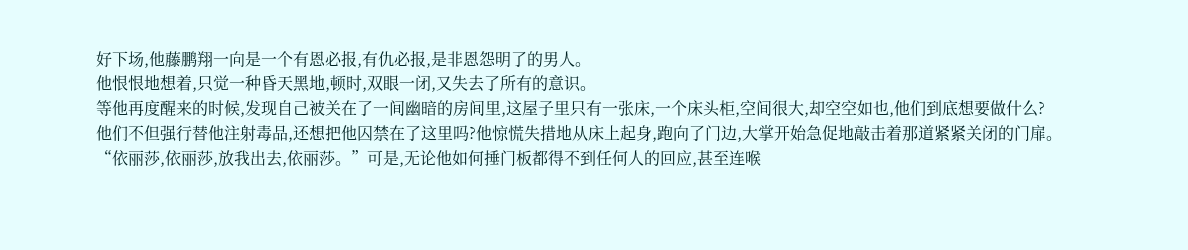好下场,他藤鹏翔一向是一个有恩必报,有仇必报,是非恩怨明了的男人。
他恨恨地想着,只觉一种昏天黑地,顿时,双眼一闭,又失去了所有的意识。
等他再度醒来的时候,发现自己被关在了一间幽暗的房间里,这屋子里只有一张床,一个床头柜,空间很大,却空空如也,他们到底想要做什么?
他们不但强行替他注射毒品,还想把他囚禁在了这里吗?他惊慌失措地从床上起身,跑向了门边,大掌开始急促地敲击着那道紧紧关闭的门扉。
“依丽莎,依丽莎,放我出去,依丽莎。”可是,无论他如何捶门板都得不到任何人的回应,甚至连喉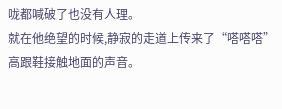咙都喊破了也没有人理。
就在他绝望的时候,静寂的走道上传来了“嗒嗒嗒”高跟鞋接触地面的声音。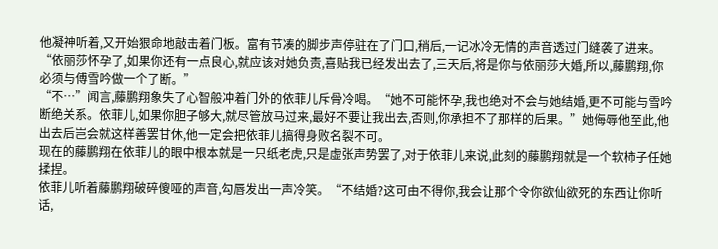他凝神听着,又开始狠命地敲击着门板。富有节凑的脚步声停驻在了门口,稍后,一记冰冷无情的声音透过门缝袭了进来。
“依丽莎怀孕了,如果你还有一点良心,就应该对她负责,喜贴我已经发出去了,三天后,将是你与依丽莎大婚,所以,藤鹏翔,你必须与傅雪吟做一个了断。”
“不…”闻言,藤鹏翔象失了心智般冲着门外的依菲儿斥骨冷喝。“她不可能怀孕,我也绝对不会与她结婚,更不可能与雪吟断绝关系。依菲儿,如果你胆子够大,就尽管放马过来,最好不要让我出去,否则,你承担不了那样的后果。”她侮辱他至此,他出去后岂会就这样善罢甘休,他一定会把依菲儿搞得身败名裂不可。
现在的藤鹏翔在依菲儿的眼中根本就是一只纸老虎,只是虚张声势罢了,对于依菲儿来说,此刻的藤鹏翔就是一个软柿子任她揉捏。
依菲儿听着藤鹏翔破碎傻哑的声音,勾唇发出一声冷笑。“不结婚?这可由不得你,我会让那个令你欲仙欲死的东西让你听话,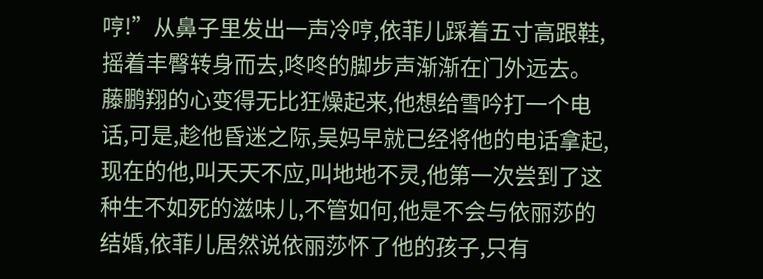哼!”从鼻子里发出一声冷哼,依菲儿踩着五寸高跟鞋,摇着丰臀转身而去,咚咚的脚步声渐渐在门外远去。
藤鹏翔的心变得无比狂燥起来,他想给雪吟打一个电话,可是,趁他昏迷之际,吴妈早就已经将他的电话拿起,现在的他,叫天天不应,叫地地不灵,他第一次尝到了这种生不如死的滋味儿,不管如何,他是不会与依丽莎的结婚,依菲儿居然说依丽莎怀了他的孩子,只有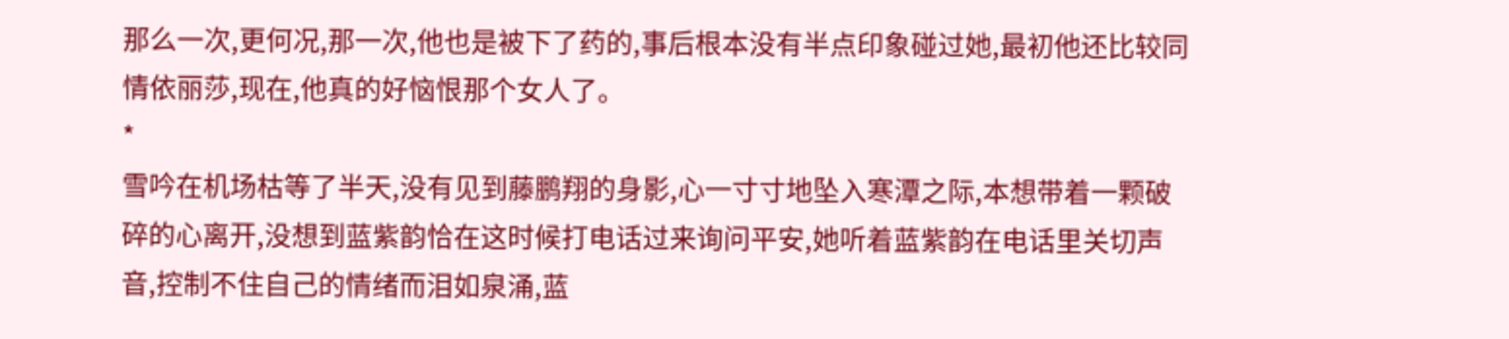那么一次,更何况,那一次,他也是被下了药的,事后根本没有半点印象碰过她,最初他还比较同情依丽莎,现在,他真的好恼恨那个女人了。
*
雪吟在机场枯等了半天,没有见到藤鹏翔的身影,心一寸寸地坠入寒潭之际,本想带着一颗破碎的心离开,没想到蓝紫韵恰在这时候打电话过来询问平安,她听着蓝紫韵在电话里关切声音,控制不住自己的情绪而泪如泉涌,蓝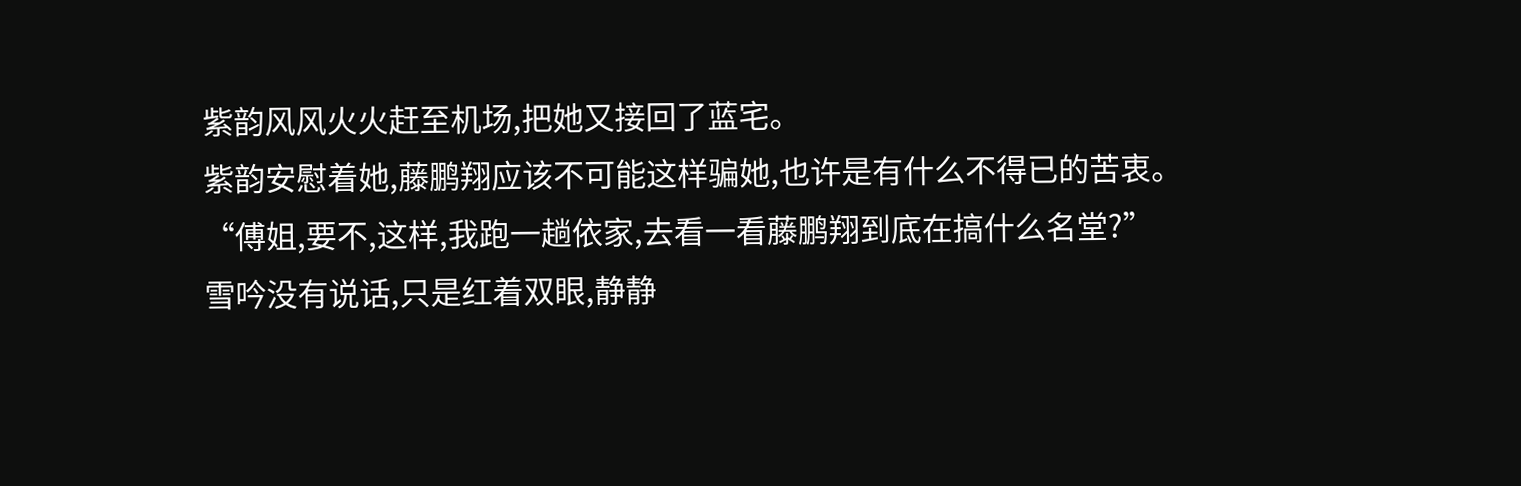紫韵风风火火赶至机场,把她又接回了蓝宅。
紫韵安慰着她,藤鹏翔应该不可能这样骗她,也许是有什么不得已的苦衷。
“傅姐,要不,这样,我跑一趟依家,去看一看藤鹏翔到底在搞什么名堂?”
雪吟没有说话,只是红着双眼,静静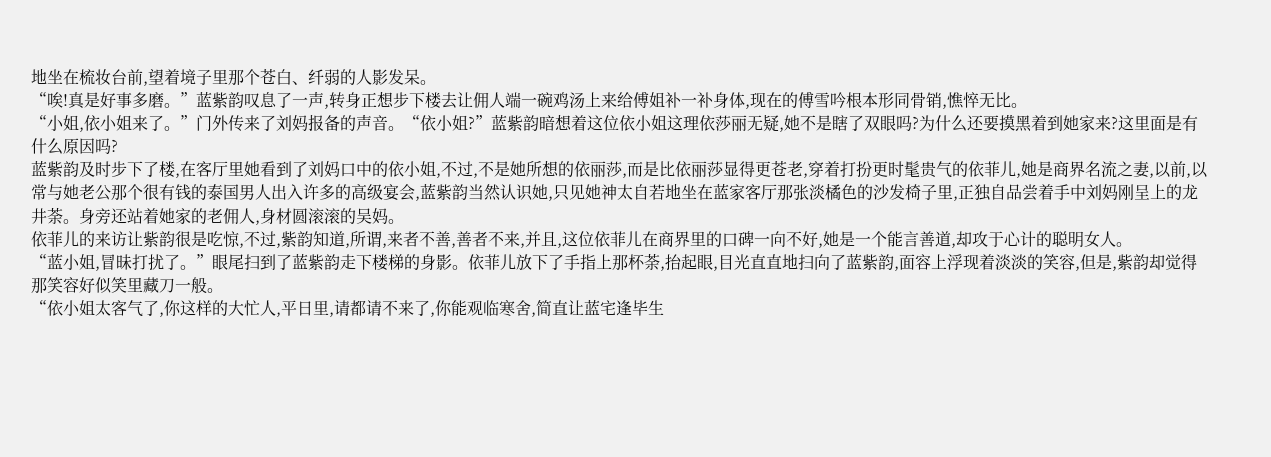地坐在梳妆台前,望着境子里那个苍白、纤弱的人影发呆。
“唉!真是好事多磨。”蓝紫韵叹息了一声,转身正想步下楼去让佣人端一碗鸡汤上来给傅姐补一补身体,现在的傅雪吟根本形同骨销,憔悴无比。
“小姐,依小姐来了。”门外传来了刘妈报备的声音。“依小姐?”蓝紫韵暗想着这位依小姐这理依莎丽无疑,她不是瞎了双眼吗?为什么还要摸黑着到她家来?这里面是有什么原因吗?
蓝紫韵及时步下了楼,在客厅里她看到了刘妈口中的依小姐,不过,不是她所想的依丽莎,而是比依丽莎显得更苍老,穿着打扮更时髦贵气的依菲儿,她是商界名流之妻,以前,以常与她老公那个很有钱的泰国男人出入许多的高级宴会,蓝紫韵当然认识她,只见她神太自若地坐在蓝家客厅那张淡橘色的沙发椅子里,正独自品尝着手中刘妈刚呈上的龙井荼。身旁还站着她家的老佣人,身材圆滚滚的吴妈。
依菲儿的来访让紫韵很是吃惊,不过,紫韵知道,所谓,来者不善,善者不来,并且,这位依菲儿在商界里的口碑一向不好,她是一个能言善道,却攻于心计的聪明女人。
“蓝小姐,冒昧打扰了。”眼尾扫到了蓝紫韵走下楼梯的身影。依菲儿放下了手指上那杯荼,抬起眼,目光直直地扫向了蓝紫韵,面容上浮现着淡淡的笑容,但是,紫韵却觉得那笑容好似笑里藏刀一般。
“依小姐太客气了,你这样的大忙人,平日里,请都请不来了,你能观临寒舍,简直让蓝宅逢毕生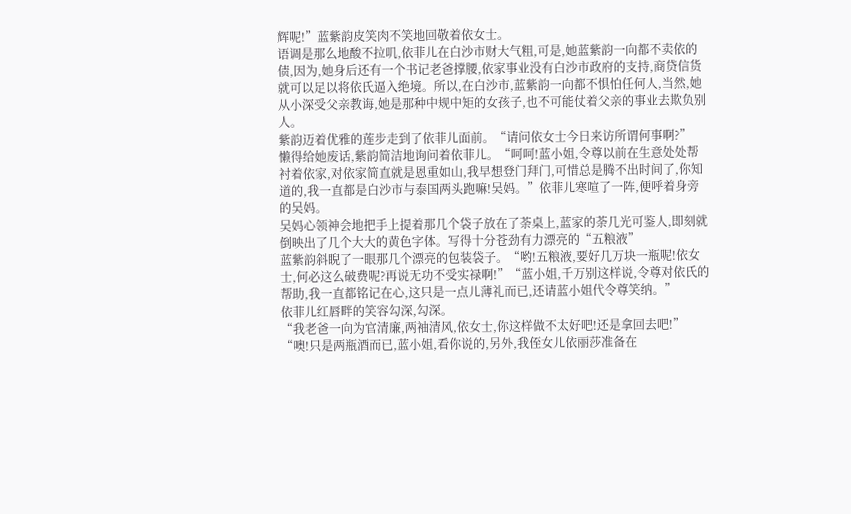辉呢!”蓝紫韵皮笑肉不笑地回敬着依女士。
语调是那么地酸不拉叽,依菲儿在白沙市财大气粗,可是,她蓝紫韵一向都不卖依的债,因为,她身后还有一个书记老爸撑腰,依家事业没有白沙市政府的支持,商贷信货就可以足以将依氏逼入绝境。所以,在白沙市,蓝紫韵一向都不惧怕任何人,当然,她从小深受父亲教诲,她是那种中规中矩的女孩子,也不可能仗着父亲的事业去欺负别人。
紫韵迈着优雅的莲步走到了依菲儿面前。“请问依女士今日来访所谓何事啊?”
懒得给她废话,紫韵简洁地询问着依菲儿。“呵呵!蓝小姐,令尊以前在生意处处帮衬着依家,对依家简直就是恩重如山,我早想登门拜门,可惜总是腾不出时间了,你知道的,我一直都是白沙市与泰国两头跑嘛!吴妈。”依菲儿寒喧了一阵,便呼着身旁的吴妈。
吴妈心领神会地把手上提着那几个袋子放在了荼桌上,蓝家的荼几光可鉴人,即刻就倒映出了几个大大的黄色字体。写得十分苍劲有力漂亮的“五粮液”
蓝紫韵斜睨了一眼那几个漂亮的包装袋子。“哟!五粮液,要好几万块一瓶呢!依女士,何必这么破费呢?再说无功不受实禄啊!”“蓝小姐,千万别这样说,令尊对依氏的帮助,我一直都铭记在心,这只是一点儿薄礼而已,还请蓝小姐代令尊笑纳。”
依菲儿红唇畔的笑容勾深,勾深。
“我老爸一向为官清廉,两袖清风,依女士,你这样做不太好吧!还是拿回去吧!”
“噢!只是两瓶酒而已,蓝小姐,看你说的,另外,我侄女儿依丽莎准备在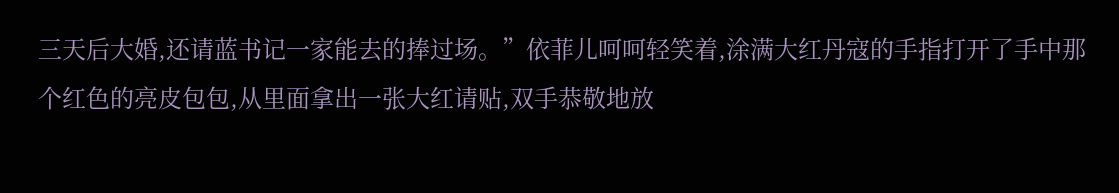三天后大婚,还请蓝书记一家能去的捧过场。”依菲儿呵呵轻笑着,涂满大红丹寇的手指打开了手中那个红色的亮皮包包,从里面拿出一张大红请贴,双手恭敬地放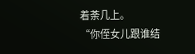着荼几上。
“你侄女儿跟谁结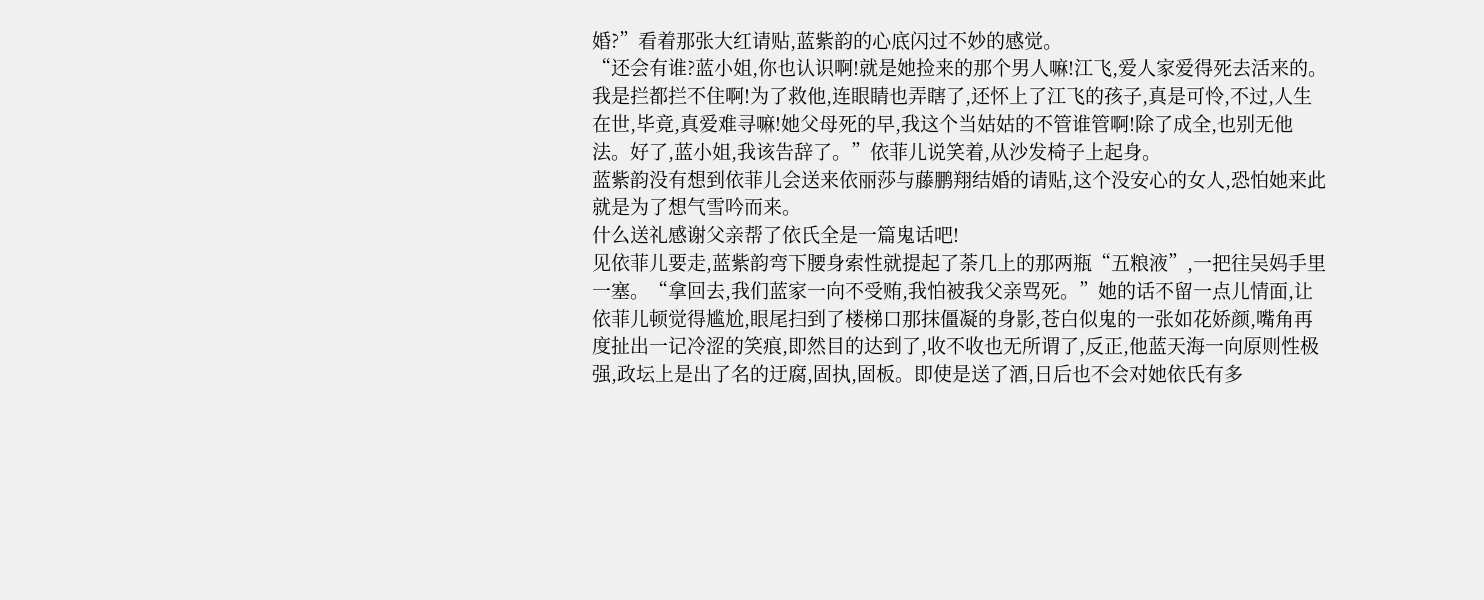婚?”看着那张大红请贴,蓝紫韵的心底闪过不妙的感觉。
“还会有谁?蓝小姐,你也认识啊!就是她捡来的那个男人嘛!江飞,爱人家爱得死去活来的。我是拦都拦不住啊!为了救他,连眼睛也弄瞎了,还怀上了江飞的孩子,真是可怜,不过,人生在世,毕竟,真爱难寻嘛!她父母死的早,我这个当姑姑的不管谁管啊!除了成全,也别无他法。好了,蓝小姐,我该告辞了。”依菲儿说笑着,从沙发椅子上起身。
蓝紫韵没有想到依菲儿会送来依丽莎与藤鹏翔结婚的请贴,这个没安心的女人,恐怕她来此就是为了想气雪吟而来。
什么送礼感谢父亲帮了依氏全是一篇鬼话吧!
见依菲儿要走,蓝紫韵弯下腰身索性就提起了荼几上的那两瓶“五粮液”,一把往吴妈手里一塞。“拿回去,我们蓝家一向不受贿,我怕被我父亲骂死。”她的话不留一点儿情面,让依菲儿顿觉得尴尬,眼尾扫到了楼梯口那抹僵凝的身影,苍白似鬼的一张如花娇颜,嘴角再度扯出一记冷涩的笑痕,即然目的达到了,收不收也无所谓了,反正,他蓝天海一向原则性极强,政坛上是出了名的迂腐,固执,固板。即使是送了酒,日后也不会对她依氏有多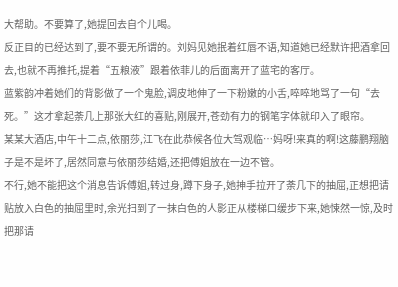大帮助。不要算了,她提回去自个儿喝。
反正目的已经达到了,要不要无所谓的。刘妈见她抿着红唇不语,知道她已经默许把酒拿回去,也就不再推托,提着“五粮液”跟着依菲儿的后面离开了蓝宅的客厅。
蓝紫韵冲着她们的背影做了一个鬼脸,调皮地伸了一下粉嫩的小舌,啐啐地骂了一句“去死。”这才拿起荼几上那张大红的喜贴,刚展开,苍劲有力的钢笔字体就印入了眼帘。
某某大酒店,中午十二点,依丽莎,江飞在此恭候各位大驾观临…妈呀!来真的啊!这藤鹏翔脑子是不是坏了,居然同意与依丽莎结婚,还把傅姐放在一边不管。
不行,她不能把这个消息告诉傅姐,转过身,蹲下身子,她抻手拉开了荼几下的抽屈,正想把请贴放入白色的抽屈里时,余光扫到了一抹白色的人影正从楼梯口缓步下来,她悚然一惊,及时把那请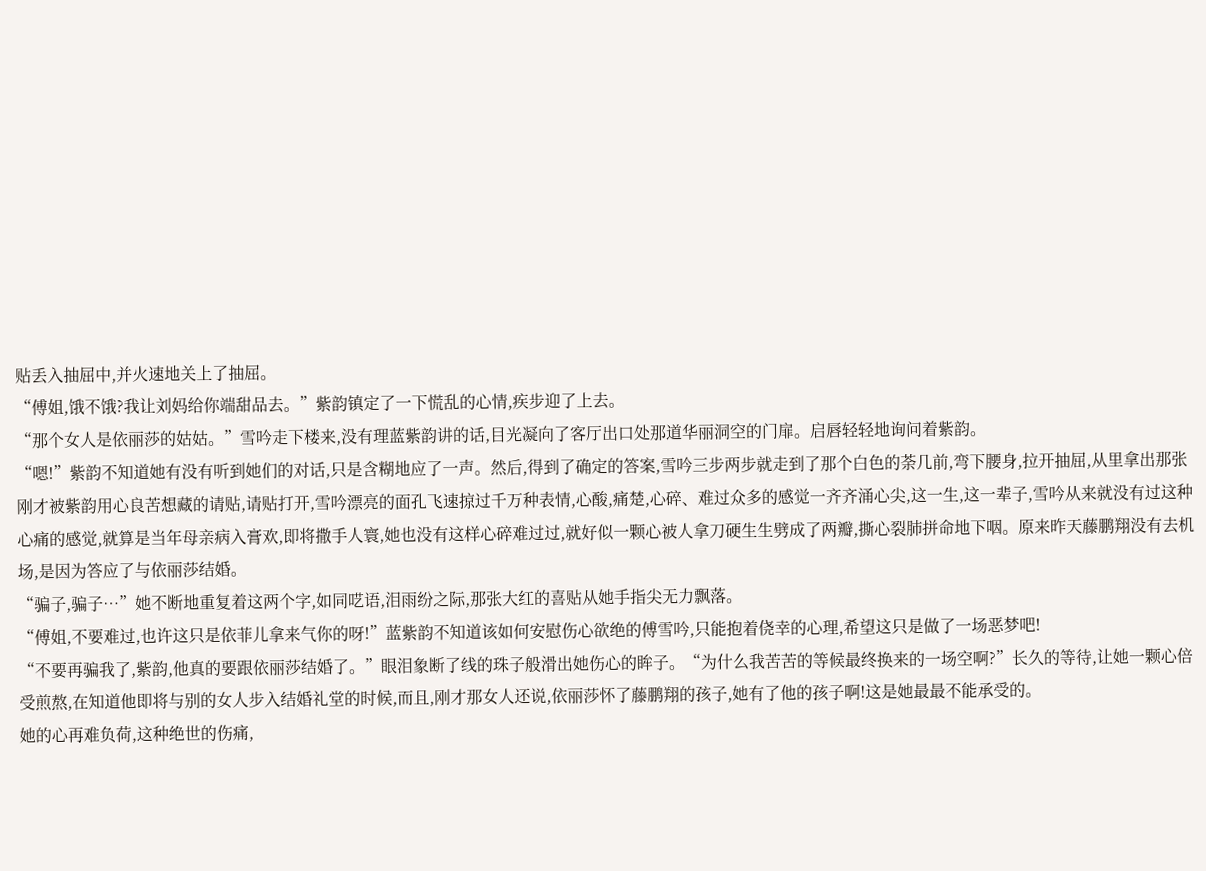贴丢入抽屈中,并火速地关上了抽屈。
“傅姐,饿不饿?我让刘妈给你端甜品去。”紫韵镇定了一下慌乱的心情,疾步迎了上去。
“那个女人是依丽莎的姑姑。”雪吟走下楼来,没有理蓝紫韵讲的话,目光凝向了客厅出口处那道华丽洞空的门扉。启唇轻轻地询问着紫韵。
“嗯!”紫韵不知道她有没有听到她们的对话,只是含糊地应了一声。然后,得到了确定的答案,雪吟三步两步就走到了那个白色的荼几前,弯下腰身,拉开抽屈,从里拿出那张刚才被紫韵用心良苦想藏的请贴,请贴打开,雪吟漂亮的面孔飞速掠过千万种表情,心酸,痛楚,心碎、难过众多的感觉一齐齐涌心尖,这一生,这一辈子,雪吟从来就没有过这种心痛的感觉,就算是当年母亲病入膏欢,即将撒手人寰,她也没有这样心碎难过过,就好似一颗心被人拿刀硬生生劈成了两瓣,撕心裂肺拼命地下咽。原来昨天藤鹏翔没有去机场,是因为答应了与依丽莎结婚。
“骗子,骗子…”她不断地重复着这两个字,如同呓语,泪雨纷之际,那张大红的喜贴从她手指尖无力飘落。
“傅姐,不要难过,也许这只是依菲儿拿来气你的呀!”蓝紫韵不知道该如何安慰伤心欲绝的傅雪吟,只能抱着侥幸的心理,希望这只是做了一场恶梦吧!
“不要再骗我了,紫韵,他真的要跟依丽莎结婚了。”眼泪象断了线的珠子般滑出她伤心的眸子。“为什么我苦苦的等候最终换来的一场空啊?”长久的等待,让她一颗心倍受煎熬,在知道他即将与别的女人步入结婚礼堂的时候,而且,刚才那女人还说,依丽莎怀了藤鹏翔的孩子,她有了他的孩子啊!这是她最最不能承受的。
她的心再难负荷,这种绝世的伤痛,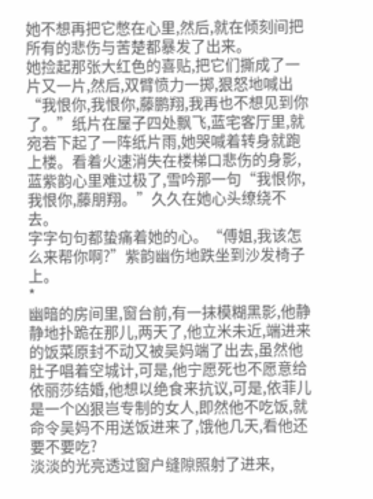她不想再把它憋在心里,然后,就在倾刻间把所有的悲伤与苦楚都暴发了出来。
她捡起那张大红色的喜贴,把它们撕成了一片又一片,然后,双臂愤力一掷,狠怒地喊出“我恨你,我恨你,藤鹏翔,我再也不想见到你了。”纸片在屋子四处飘飞,蓝宅客厅里,就宛若下起了一阵纸片雨,她哭喊着转身就跑上楼。看着火速消失在楼梯口悲伤的身影,蓝紫韵心里难过极了,雪吟那一句“我恨你,我恨你,藤朋翔。”久久在她心头缭绕不去。
字字句句都蛰痛着她的心。“傅姐,我该怎么来帮你啊?”紫韵幽伤地跌坐到沙发椅子上。
*
幽暗的房间里,窗台前,有一抹模糊黑影,他静静地扑跪在那儿,两天了,他立米未近,端进来的饭菜原封不动又被吴妈端了出去,虽然他肚子唱着空城计,可是,他宁愿死也不愿意给依丽莎结婚,他想以绝食来抗议,可是,依菲儿是一个凶狠岂专制的女人,即然他不吃饭,就命令吴妈不用送饭进来了,饿他几天,看他还要不要吃?
淡淡的光亮透过窗户缝隙照射了进来,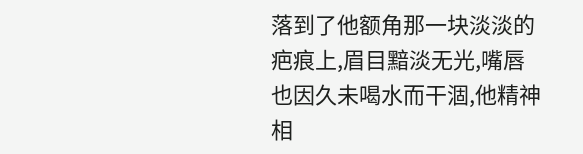落到了他额角那一块淡淡的疤痕上,眉目黯淡无光,嘴唇也因久未喝水而干涸,他精神相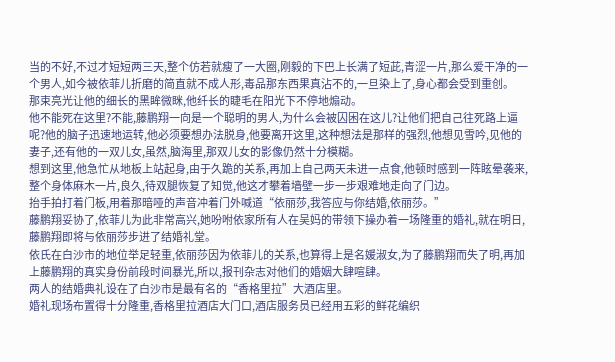当的不好,不过才短短两三天,整个仿若就瘦了一大圈,刚毅的下巴上长满了短茈,青涩一片,那么爱干净的一个男人,如今被依菲儿折磨的简直就不成人形,毒品那东西果真沾不的,一旦染上了,身心都会受到重创。
那束亮光让他的细长的黑眸微眯,他纤长的睫毛在阳光下不停地煽动。
他不能死在这里?不能,藤鹏翔一向是一个聪明的男人,为什么会被囚困在这儿?让他们把自己往死路上逼呢?他的脑子迅速地运转,他必须要想办法脱身,他要离开这里,这种想法是那样的强烈,他想见雪吟,见他的妻子,还有他的一双儿女,虽然,脑海里,那双儿女的影像仍然十分模糊。
想到这里,他急忙从地板上站起身,由于久跪的关系,再加上自己两天未进一点食,他顿时感到一阵眩晕袭来,整个身体麻木一片,良久,待双腿恢复了知觉,他这才攀着墙壁一步一步艰难地走向了门边。
抬手拍打着门板,用着那暗哑的声音冲着门外喊道“依丽莎,我答应与你结婚,依丽莎。”
藤鹏翔妥协了,依菲儿为此非常高兴,她吩咐依家所有人在吴妈的带领下操办着一场隆重的婚礼,就在明日,藤鹏翔即将与依丽莎步进了结婚礼堂。
依氏在白沙市的地位举足轻重,依丽莎因为依菲儿的关系,也算得上是名媛淑女,为了藤鹏翔而失了明,再加上藤鹏翔的真实身份前段时间暴光,所以,报刊杂志对他们的婚姻大肆喧肆。
两人的结婚典礼设在了白沙市是最有名的“香格里拉”大酒店里。
婚礼现场布置得十分隆重,香格里拉酒店大门口,酒店服务员已经用五彩的鲜花编织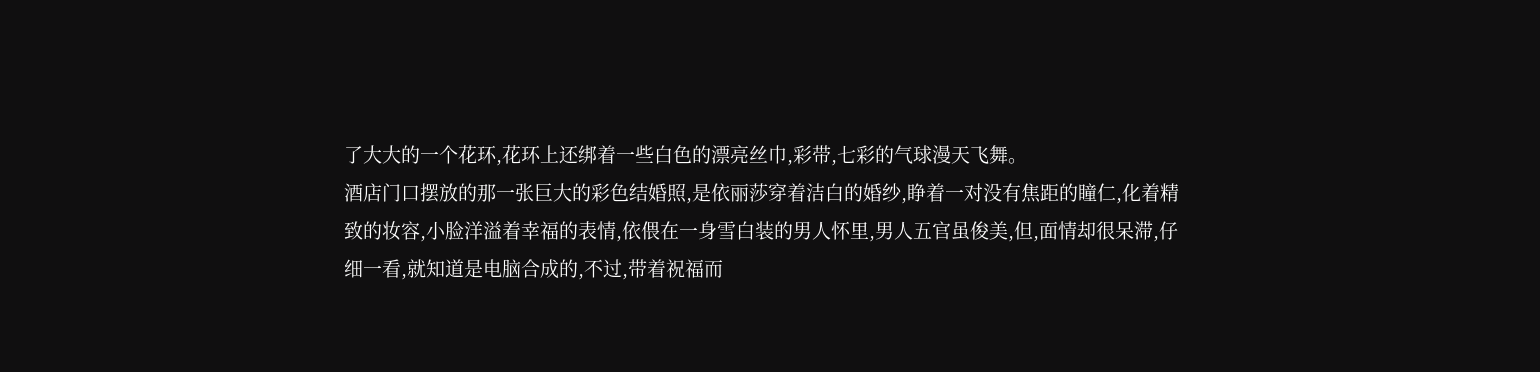了大大的一个花环,花环上还绑着一些白色的漂亮丝巾,彩带,七彩的气球漫天飞舞。
酒店门口摆放的那一张巨大的彩色结婚照,是依丽莎穿着洁白的婚纱,睁着一对没有焦距的瞳仁,化着精致的妆容,小脸洋溢着幸福的表情,依偎在一身雪白装的男人怀里,男人五官虽俊美,但,面情却很呆滞,仔细一看,就知道是电脑合成的,不过,带着祝福而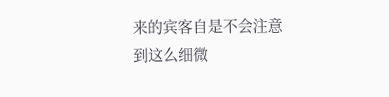来的宾客自是不会注意到这么细微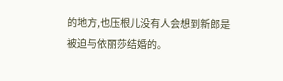的地方,也压根儿没有人会想到新郎是被迫与依丽莎结婚的。